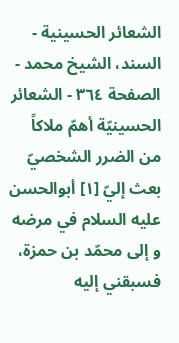الشعائر الحسينية - السند، الشيخ محمد - الصفحة ٣٦٤ - الشعائر الحسينيّة أهمّ ملاكاً من الضرر الشخصيّ
بعث إليّ [١] أبوالحسن عليه السلام في مرضه و إلى محمّد بن حمزة، فسبقني إليه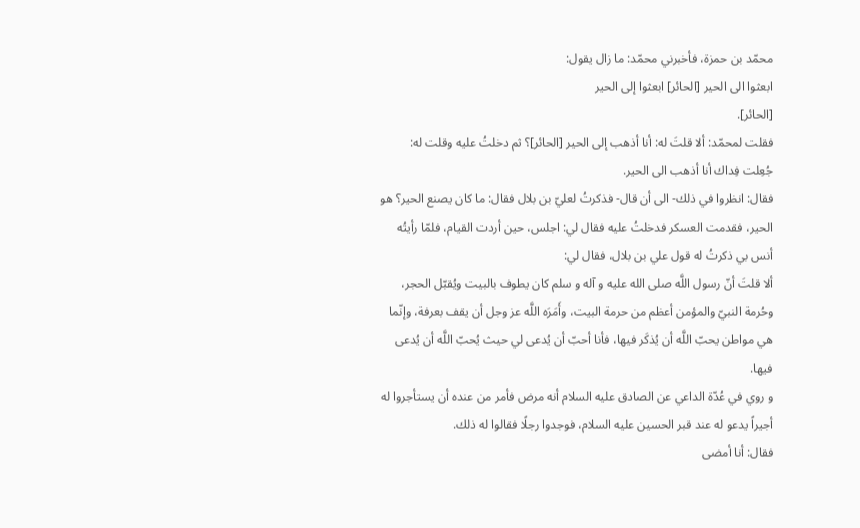محمّد بن حمزة، فأخبرني محمّد: ما زال يقول:
ابعثوا الى الحير [الحائر] ابعثوا إلى الحير
[الحائر].
فقلت لمحمّد: ألا قلتَ له: أنا أذهب إلى الحير [الحائر]؟ ثم دخلتُ عليه وقلت له: جُعِلت فِداك أنا أذهب الى الحير.
فقال: انظروا في ذلك- الى أن قال- فذكرتُ لعليّ بن بلال فقال: ما كان يصنع الحير؟ هو الحير، فقدمت العسكر فدخلتُ عليه فقال لي: اجلس، حين أردت القيام، فلمّا رأيتُه أنس بي ذكرتُ له قول علي بن بلال، فقال لي:
ألا قلتَ أنّ رسول اللَّه صلى الله عليه و آله و سلم كان يطوف بالبيت ويُقبّل الحجر، وحُرمة النبيّ والمؤمن أعظم من حرمة البيت، وأَمَرَه اللَّه عز وجل أن يقف بعرفة، وإنّما هي مواطن يحبّ اللَّه أن يُذكَر فيها، فأنا أحبّ أن يُدعى لي حيث يُحبّ اللَّه أن يُدعى فيها.
و روي في عُدّة الداعي عن الصادق عليه السلام أنه مرض فأمر من عنده أن يستأجروا له أجيراً يدعو له عند قبر الحسين عليه السلام، فوجدوا رجلًا فقالوا له ذلك.
فقال: أنا أمضى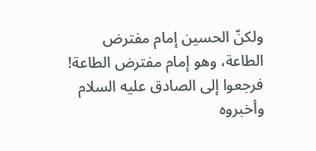ولكنّ الحسين إمام مفترض الطاعة، وهو إمام مفترض الطاعة! فرجعوا إلى الصادق عليه السلام وأخبروه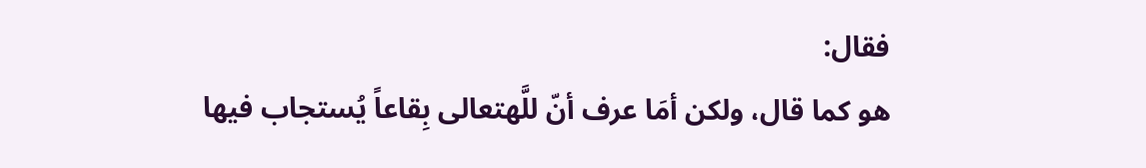فقال:
هو كما قال، ولكن أمَا عرف أنّ للَّهتعالى بِقاعاً يُستجاب فيها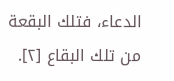الدعاء، فتلك البقعة من تلك البقاع [٢].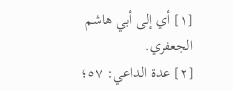[١] أي إلى أبي هاشم الجعفري.
[٢] عدة الداعي: ٥٧؛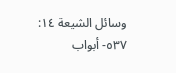وسائل الشيعة ١٤: ٥٣٧- أبواب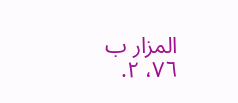المزار ب ٧٦، ٢.